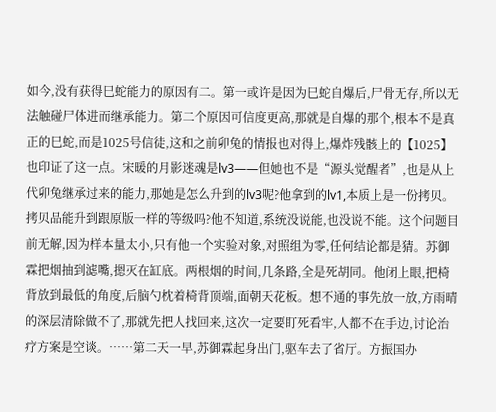如今,没有获得巳蛇能力的原因有二。第一或许是因为巳蛇自爆后,尸骨无存,所以无法触碰尸体进而继承能力。第二个原因可信度更高,那就是自爆的那个,根本不是真正的巳蛇,而是1025号信徒,这和之前卯兔的情报也对得上,爆炸残骸上的【1025】也印证了这一点。宋暖的月影迷魂是lv3——但她也不是“源头觉醒者”,也是从上代卯兔继承过来的能力,那她是怎么升到的lv3呢?他拿到的lv1,本质上是一份拷贝。拷贝品能升到跟原版一样的等级吗?他不知道,系统没说能,也没说不能。这个问题目前无解,因为样本量太小,只有他一个实验对象,对照组为零,任何结论都是猜。苏御霖把烟抽到滤嘴,摁灭在缸底。两根烟的时间,几条路,全是死胡同。他闭上眼,把椅背放到最低的角度,后脑勺枕着椅背顶端,面朝天花板。想不通的事先放一放,方雨晴的深层清除做不了,那就先把人找回来,这次一定要盯死看牢,人都不在手边,讨论治疗方案是空谈。……第二天一早,苏御霖起身出门,驱车去了省厅。方振国办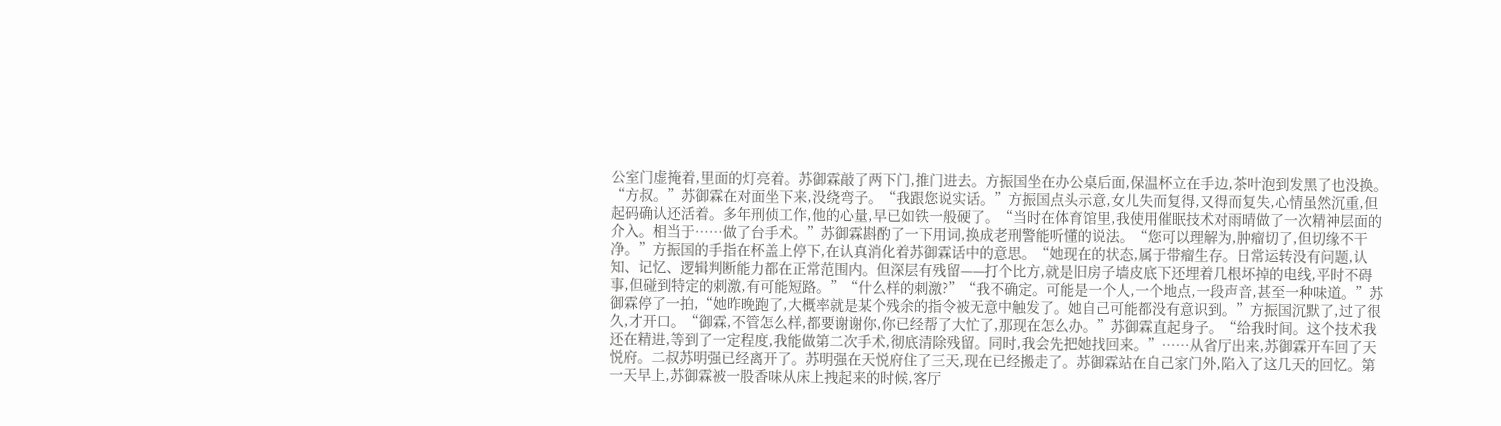公室门虚掩着,里面的灯亮着。苏御霖敲了两下门,推门进去。方振国坐在办公桌后面,保温杯立在手边,茶叶泡到发黑了也没换。“方叔。”苏御霖在对面坐下来,没绕弯子。“我跟您说实话。”方振国点头示意,女儿失而复得,又得而复失,心情虽然沉重,但起码确认还活着。多年刑侦工作,他的心量,早已如铁一般硬了。“当时在体育馆里,我使用催眠技术对雨晴做了一次精神层面的介入。相当于……做了台手术。”苏御霖斟酌了一下用词,换成老刑警能听懂的说法。“您可以理解为,肿瘤切了,但切缘不干净。”方振国的手指在杯盖上停下,在认真消化着苏御霖话中的意思。“她现在的状态,属于带瘤生存。日常运转没有问题,认知、记忆、逻辑判断能力都在正常范围内。但深层有残留——打个比方,就是旧房子墙皮底下还埋着几根坏掉的电线,平时不碍事,但碰到特定的刺激,有可能短路。”“什么样的刺激?”“我不确定。可能是一个人,一个地点,一段声音,甚至一种味道。”苏御霖停了一拍,“她昨晚跑了,大概率就是某个残余的指令被无意中触发了。她自己可能都没有意识到。”方振国沉默了,过了很久,才开口。“御霖,不管怎么样,都要谢谢你,你已经帮了大忙了,那现在怎么办。”苏御霖直起身子。“给我时间。这个技术我还在精进,等到了一定程度,我能做第二次手术,彻底清除残留。同时,我会先把她找回来。”……从省厅出来,苏御霖开车回了天悦府。二叔苏明强已经离开了。苏明强在天悦府住了三天,现在已经搬走了。苏御霖站在自己家门外,陷入了这几天的回忆。第一天早上,苏御霖被一股香味从床上拽起来的时候,客厅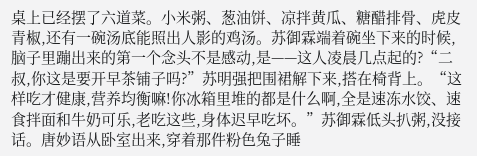桌上已经摆了六道菜。小米粥、葱油饼、凉拌黄瓜、糖醋排骨、虎皮青椒,还有一碗汤底能照出人影的鸡汤。苏御霖端着碗坐下来的时候,脑子里蹦出来的第一个念头不是感动,是——这人凌晨几点起的?“二叔,你这是要开早茶铺子吗?”苏明强把围裙解下来,搭在椅背上。“这样吃才健康,营养均衡嘛!你冰箱里堆的都是什么啊,全是速冻水饺、速食拌面和牛奶可乐,老吃这些,身体迟早吃坏。”苏御霖低头扒粥,没接话。唐妙语从卧室出来,穿着那件粉色兔子睡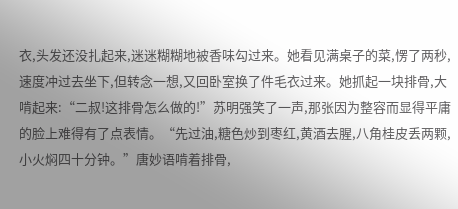衣,头发还没扎起来,迷迷糊糊地被香味勾过来。她看见满桌子的菜,愣了两秒,速度冲过去坐下,但转念一想,又回卧室换了件毛衣过来。她抓起一块排骨,大啃起来:“二叔!这排骨怎么做的!”苏明强笑了一声,那张因为整容而显得平庸的脸上难得有了点表情。“先过油,糖色炒到枣红,黄酒去腥,八角桂皮丢两颗,小火焖四十分钟。”唐妙语啃着排骨,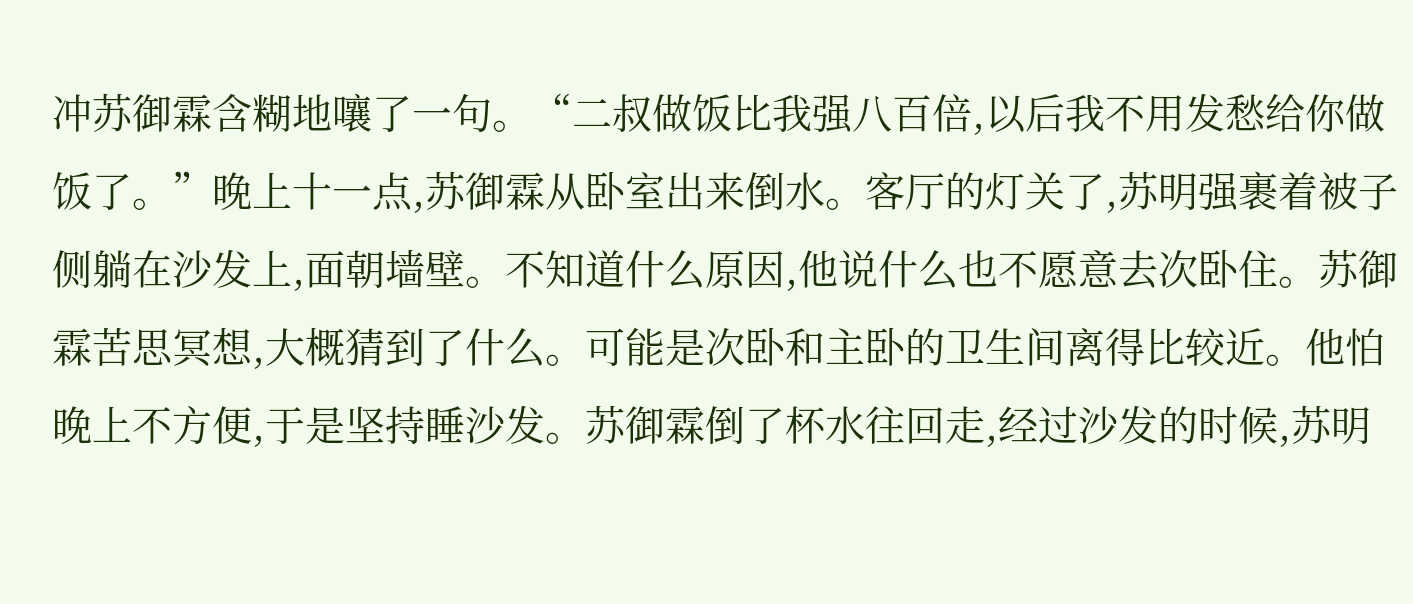冲苏御霖含糊地嚷了一句。“二叔做饭比我强八百倍,以后我不用发愁给你做饭了。”晚上十一点,苏御霖从卧室出来倒水。客厅的灯关了,苏明强裹着被子侧躺在沙发上,面朝墙壁。不知道什么原因,他说什么也不愿意去次卧住。苏御霖苦思冥想,大概猜到了什么。可能是次卧和主卧的卫生间离得比较近。他怕晚上不方便,于是坚持睡沙发。苏御霖倒了杯水往回走,经过沙发的时候,苏明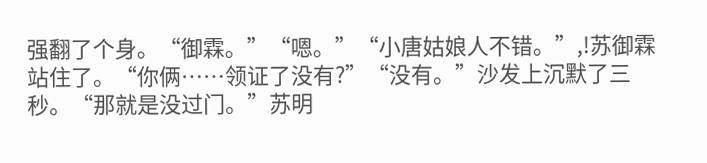强翻了个身。“御霖。”“嗯。”“小唐姑娘人不错。”,!苏御霖站住了。“你俩……领证了没有?”“没有。”沙发上沉默了三秒。“那就是没过门。”苏明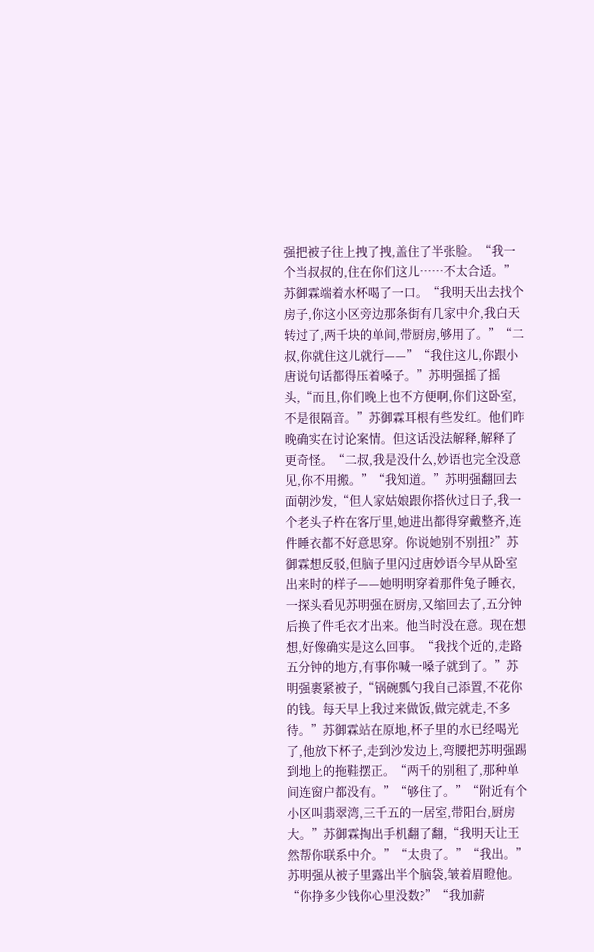强把被子往上拽了拽,盖住了半张脸。“我一个当叔叔的,住在你们这儿……不太合适。”苏御霖端着水杯喝了一口。“我明天出去找个房子,你这小区旁边那条街有几家中介,我白天转过了,两千块的单间,带厨房,够用了。”“二叔,你就住这儿就行——”“我住这儿,你跟小唐说句话都得压着嗓子。”苏明强摇了摇头,“而且,你们晚上也不方便啊,你们这卧室,不是很隔音。”苏御霖耳根有些发红。他们昨晚确实在讨论案情。但这话没法解释,解释了更奇怪。“二叔,我是没什么,妙语也完全没意见,你不用搬。”“我知道。”苏明强翻回去面朝沙发,“但人家姑娘跟你搭伙过日子,我一个老头子杵在客厅里,她进出都得穿戴整齐,连件睡衣都不好意思穿。你说她别不别扭?”苏御霖想反驳,但脑子里闪过唐妙语今早从卧室出来时的样子——她明明穿着那件兔子睡衣,一探头看见苏明强在厨房,又缩回去了,五分钟后换了件毛衣才出来。他当时没在意。现在想想,好像确实是这么回事。“我找个近的,走路五分钟的地方,有事你喊一嗓子就到了。”苏明强裹紧被子,“锅碗瓢勺我自己添置,不花你的钱。每天早上我过来做饭,做完就走,不多待。”苏御霖站在原地,杯子里的水已经喝光了,他放下杯子,走到沙发边上,弯腰把苏明强踢到地上的拖鞋摆正。“两千的别租了,那种单间连窗户都没有。”“够住了。”“附近有个小区叫翡翠湾,三千五的一居室,带阳台,厨房大。”苏御霖掏出手机翻了翻,“我明天让王然帮你联系中介。”“太贵了。”“我出。”苏明强从被子里露出半个脑袋,皱着眉瞪他。“你挣多少钱你心里没数?”“我加薪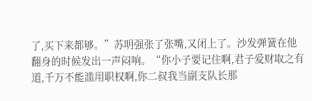了,买下来都够。”苏明强张了张嘴,又闭上了。沙发弹簧在他翻身的时候发出一声闷响。“你小子要记住啊,君子爱财取之有道,千万不能滥用职权啊,你二叔我当副支队长那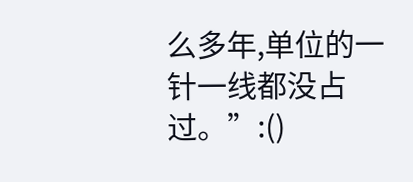么多年,单位的一针一线都没占过。”:()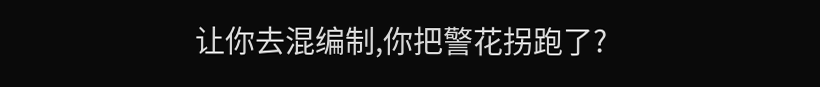让你去混编制,你把警花拐跑了?